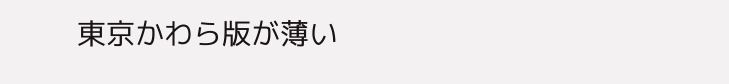東京かわら版が薄い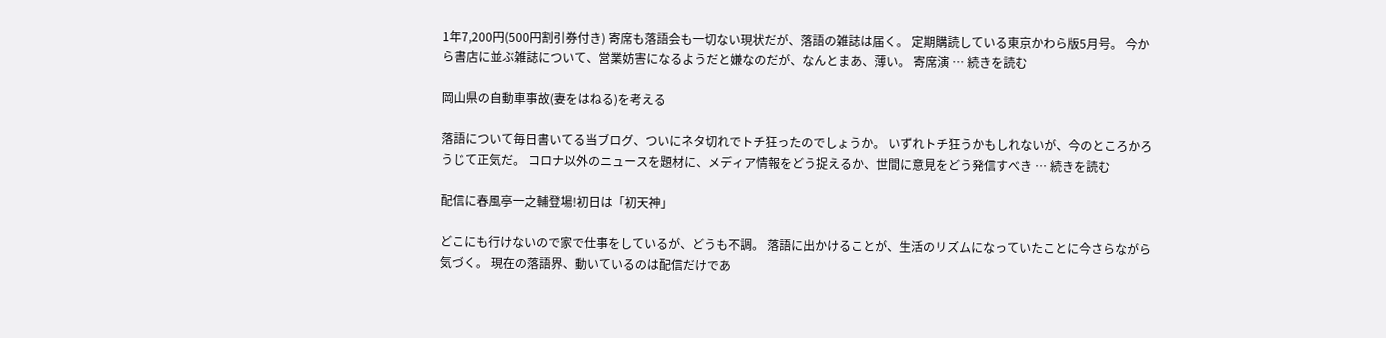1年7,200円(500円割引券付き) 寄席も落語会も一切ない現状だが、落語の雑誌は届く。 定期購読している東京かわら版5月号。 今から書店に並ぶ雑誌について、営業妨害になるようだと嫌なのだが、なんとまあ、薄い。 寄席演 … 続きを読む

岡山県の自動車事故(妻をはねる)を考える

落語について毎日書いてる当ブログ、ついにネタ切れでトチ狂ったのでしょうか。 いずれトチ狂うかもしれないが、今のところかろうじて正気だ。 コロナ以外のニュースを題材に、メディア情報をどう捉えるか、世間に意見をどう発信すべき … 続きを読む

配信に春風亭一之輔登場!初日は「初天神」

どこにも行けないので家で仕事をしているが、どうも不調。 落語に出かけることが、生活のリズムになっていたことに今さらながら気づく。 現在の落語界、動いているのは配信だけであ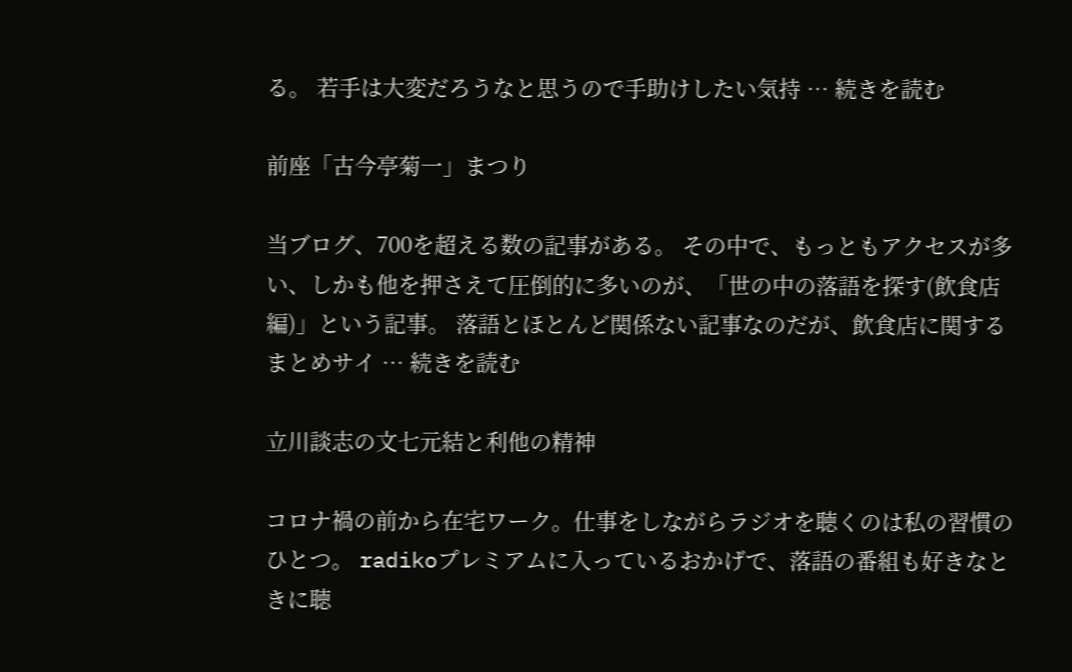る。 若手は大変だろうなと思うので手助けしたい気持 … 続きを読む

前座「古今亭菊一」まつり

当ブログ、700を超える数の記事がある。 その中で、もっともアクセスが多い、しかも他を押さえて圧倒的に多いのが、「世の中の落語を探す(飲食店編)」という記事。 落語とほとんど関係ない記事なのだが、飲食店に関するまとめサイ … 続きを読む

立川談志の文七元結と利他の精神

コロナ禍の前から在宅ワーク。仕事をしながらラジオを聴くのは私の習慣のひとつ。 radikoプレミアムに入っているおかげで、落語の番組も好きなときに聴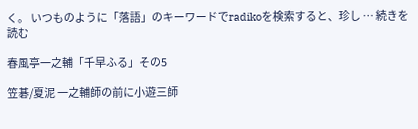く。 いつものように「落語」のキーワードでradikoを検索すると、珍し … 続きを読む

春風亭一之輔「千早ふる」その5

笠碁/夏泥 一之輔師の前に小遊三師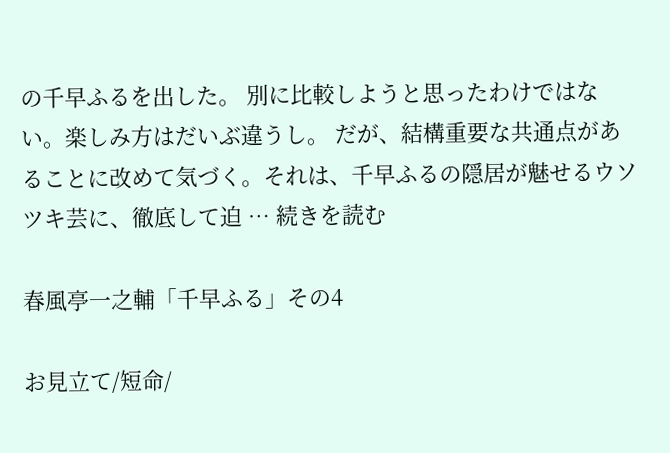の千早ふるを出した。 別に比較しようと思ったわけではない。楽しみ方はだいぶ違うし。 だが、結構重要な共通点があることに改めて気づく。それは、千早ふるの隠居が魅せるウソツキ芸に、徹底して迫 … 続きを読む

春風亭一之輔「千早ふる」その4

お見立て/短命/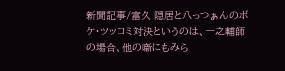新聞記事/富久 隠居と八っつぁんのボケ・ツッコミ対決というのは、一之輔師の場合、他の噺にもみら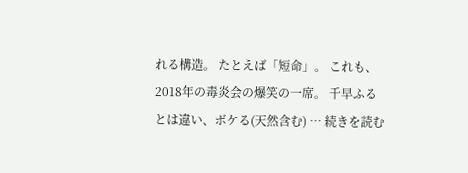れる構造。 たとえば「短命」。 これも、2018年の毒炎会の爆笑の一席。 千早ふるとは違い、ボケる(天然含む) … 続きを読む